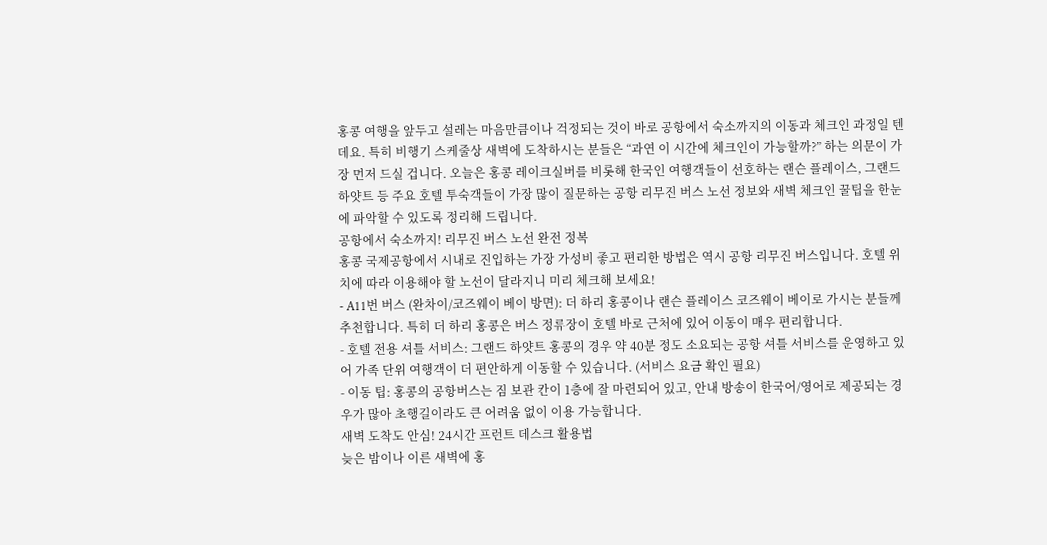홍콩 여행을 앞두고 설레는 마음만큼이나 걱정되는 것이 바로 공항에서 숙소까지의 이동과 체크인 과정일 텐데요. 특히 비행기 스케줄상 새벽에 도착하시는 분들은 “과연 이 시간에 체크인이 가능할까?” 하는 의문이 가장 먼저 드실 겁니다. 오늘은 홍콩 레이크실버를 비롯해 한국인 여행객들이 선호하는 랜슨 플레이스, 그랜드 하얏트 등 주요 호텔 투숙객들이 가장 많이 질문하는 공항 리무진 버스 노선 정보와 새벽 체크인 꿀팁을 한눈에 파악할 수 있도록 정리해 드립니다.
공항에서 숙소까지! 리무진 버스 노선 완전 정복
홍콩 국제공항에서 시내로 진입하는 가장 가성비 좋고 편리한 방법은 역시 공항 리무진 버스입니다. 호텔 위치에 따라 이용해야 할 노선이 달라지니 미리 체크해 보세요!
- A11번 버스 (완차이/코즈웨이 베이 방면): 더 하리 홍콩이나 랜슨 플레이스 코즈웨이 베이로 가시는 분들께 추천합니다. 특히 더 하리 홍콩은 버스 정류장이 호텔 바로 근처에 있어 이동이 매우 편리합니다.
- 호텔 전용 셔틀 서비스: 그랜드 하얏트 홍콩의 경우 약 40분 정도 소요되는 공항 셔틀 서비스를 운영하고 있어 가족 단위 여행객이 더 편안하게 이동할 수 있습니다. (서비스 요금 확인 필요)
- 이동 팁: 홍콩의 공항버스는 짐 보관 칸이 1층에 잘 마련되어 있고, 안내 방송이 한국어/영어로 제공되는 경우가 많아 초행길이라도 큰 어려움 없이 이용 가능합니다.
새벽 도착도 안심! 24시간 프런트 데스크 활용법
늦은 밤이나 이른 새벽에 홍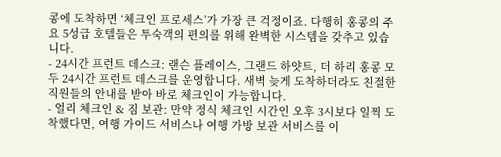콩에 도착하면 ‘체크인 프로세스’가 가장 큰 걱정이죠. 다행히 홍콩의 주요 5성급 호텔들은 투숙객의 편의를 위해 완벽한 시스템을 갖추고 있습니다.
- 24시간 프런트 데스크: 랜슨 플레이스, 그랜드 하얏트, 더 하리 홍콩 모두 24시간 프런트 데스크를 운영합니다. 새벽 늦게 도착하더라도 친절한 직원들의 안내를 받아 바로 체크인이 가능합니다.
- 얼리 체크인 & 짐 보관: 만약 정식 체크인 시간인 오후 3시보다 일찍 도착했다면, 여행 가이드 서비스나 여행 가방 보관 서비스를 이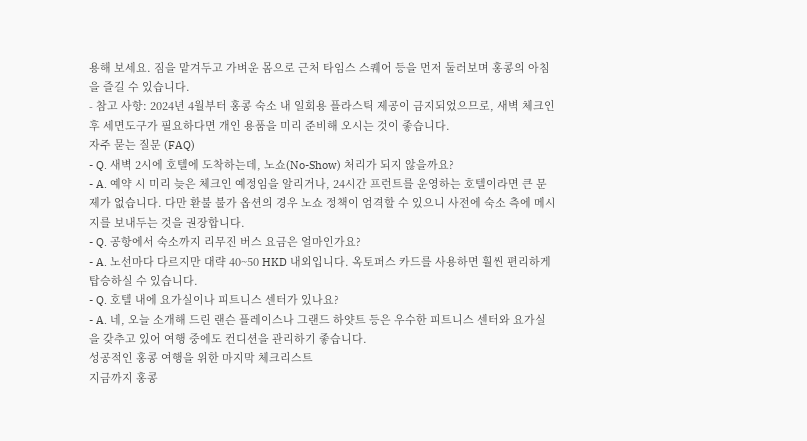용해 보세요. 짐을 맡겨두고 가벼운 몸으로 근처 타임스 스퀘어 등을 먼저 둘러보며 홍콩의 아침을 즐길 수 있습니다.
- 참고 사항: 2024년 4월부터 홍콩 숙소 내 일회용 플라스틱 제공이 금지되었으므로, 새벽 체크인 후 세면도구가 필요하다면 개인 용품을 미리 준비해 오시는 것이 좋습니다.
자주 묻는 질문 (FAQ)
- Q. 새벽 2시에 호텔에 도착하는데, 노쇼(No-Show) 처리가 되지 않을까요?
- A. 예약 시 미리 늦은 체크인 예정임을 알리거나, 24시간 프런트를 운영하는 호텔이라면 큰 문제가 없습니다. 다만 환불 불가 옵션의 경우 노쇼 정책이 엄격할 수 있으니 사전에 숙소 측에 메시지를 보내두는 것을 권장합니다.
- Q. 공항에서 숙소까지 리무진 버스 요금은 얼마인가요?
- A. 노선마다 다르지만 대략 40~50 HKD 내외입니다. 옥토퍼스 카드를 사용하면 훨씬 편리하게 탑승하실 수 있습니다.
- Q. 호텔 내에 요가실이나 피트니스 센터가 있나요?
- A. 네, 오늘 소개해 드린 랜슨 플레이스나 그랜드 하얏트 등은 우수한 피트니스 센터와 요가실을 갖추고 있어 여행 중에도 컨디션을 관리하기 좋습니다.
성공적인 홍콩 여행을 위한 마지막 체크리스트
지금까지 홍콩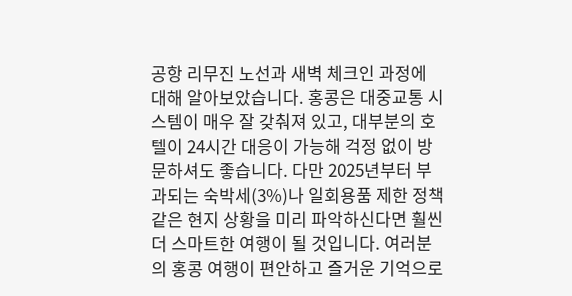공항 리무진 노선과 새벽 체크인 과정에 대해 알아보았습니다. 홍콩은 대중교통 시스템이 매우 잘 갖춰져 있고, 대부분의 호텔이 24시간 대응이 가능해 걱정 없이 방문하셔도 좋습니다. 다만 2025년부터 부과되는 숙박세(3%)나 일회용품 제한 정책 같은 현지 상황을 미리 파악하신다면 훨씬 더 스마트한 여행이 될 것입니다. 여러분의 홍콩 여행이 편안하고 즐거운 기억으로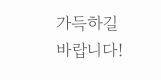가득하길 바랍니다!